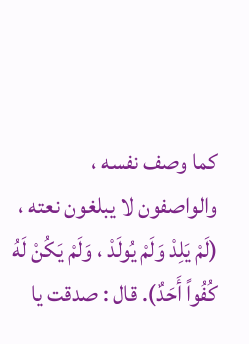كما وصف نفسه ، والواصفون لا يبلغون نعته ، (لَمْ يَلِدْ وَلَمْ يُولَدْ ، وَلَمْ يَكُنْ لَهُ كُفُواً أَحَدٌ). قال : صدقت يا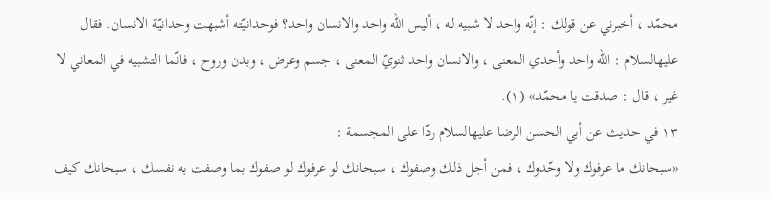محمّد ، أخبرني عن قولك : إنّه واحد لا شبيه له ، أليس الله واحد والانسان واحد؟ فوحدانيّته أشبهت وحدانيّة الانسان. فقال عليهالسلام : الله واحد وأحدي المعنى ، والانسان واحد ثنويّ المعنى ، جسم وعرض ، وبدن وروح ، فانّما التشبيه في المعاني لا غير ، قال : صدقت يا محمّد» (١).
١٣ في حديث عن أبي الحسن الرضا عليهالسلام ردّا على المجسمة :
«سبحانك ما عرفوك ولا وحّدوك ، فمن أجل ذلك وصفوك ، سبحانك لو عرفوك لو صفوك بما وصفت به نفسك ، سبحانك كيف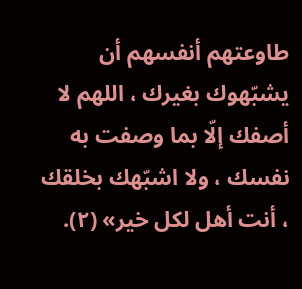طاوعتهم أنفسهم أن يشبّهوك بغيرك ، اللهم لا أصفك إلّا بما وصفت به نفسك ، ولا اشبّهك بخلقك ، أنت أهل لكل خير» (٢).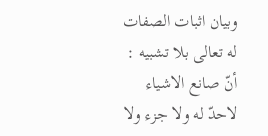وبيان اثبات الصفات له تعالى بلا تشبيه : أنّ صانع الاشياء لاحدّ له ولا جزء ولا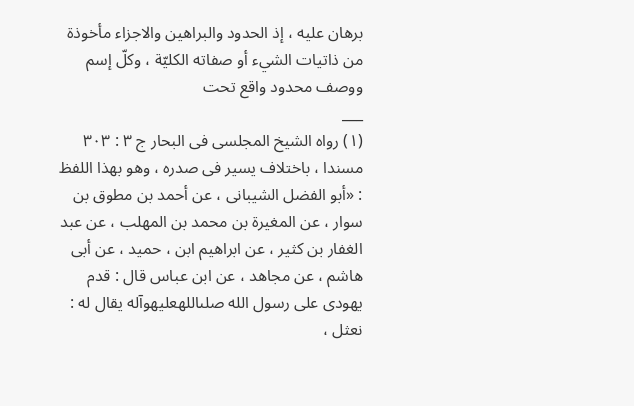برهان عليه ، إذ الحدود والبراهين والاجزاء مأخوذة من ذاتيات الشيء أو صفاته الكليّة ، وكلّ إسم ووصف محدود واقع تحت
___
(١) رواه الشيخ المجلسى فى البحار ج ٣ : ٣٠٣ مسندا ، باختلاف يسير فى صدره ، وهو بهذا اللفظ : «أبو الفضل الشيبانى ، عن أحمد بن مطوق بن سوار ، عن المغيرة بن محمد بن المهلب ، عن عبد الغفار بن كثير ، عن ابراهيم ابن ، حميد ، عن أبى هاشم ، عن مجاهد ، عن ابن عباس قال : قدم يهودى على رسول الله صلىاللهعليهوآله يقال له : نعثل ،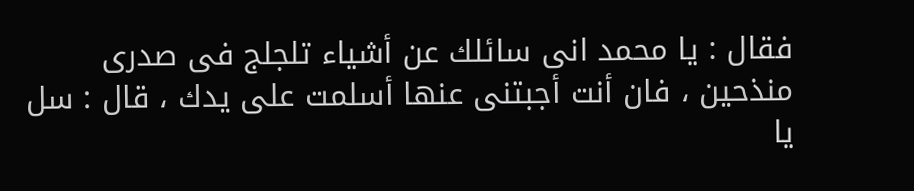فقال : يا محمد انى سائلك عن أشياء تلجلج فى صدرى منذحين ، فان أنت أجبتنى عنها أسلمت على يدك ، قال : سل يا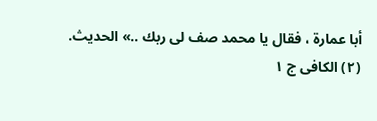أبا عمارة ، فقال يا محمد صف لى ربك ..» الحديث.
(٢) الكافى ج ١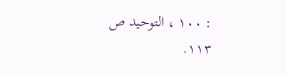: ١٠٠ ، التوحيد ص ١١٣.